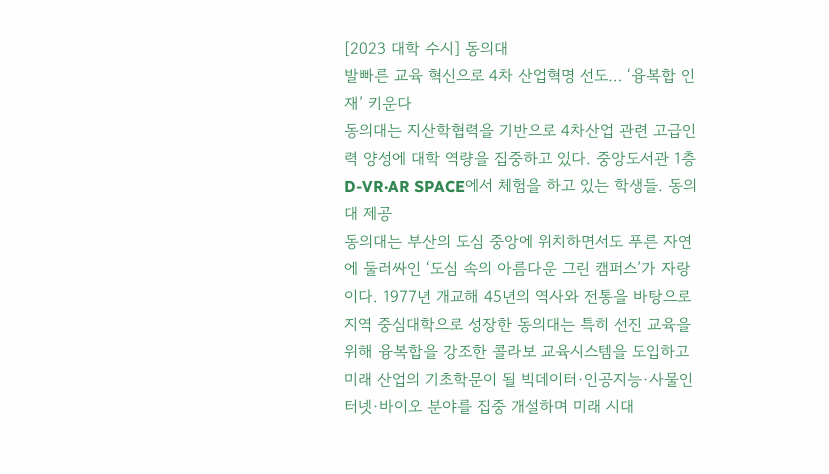[2023 대학 수시] 동의대
발빠른 교육 혁신으로 4차 산업혁명 선도… ‘융복합 인재’ 키운다
동의대는 지산학협력을 기반으로 4차산업 관련 고급인력 양성에 대학 역량을 집중하고 있다. 중앙도서관 1층 D-VR·AR SPACE에서 체험을 하고 있는 학생들. 동의대 제공
동의대는 부산의 도심 중앙에 위치하면서도 푸른 자연에 둘러싸인 ‘도심 속의 아름다운 그린 캠퍼스’가 자랑이다. 1977년 개교해 45년의 역사와 전통을 바탕으로 지역 중심대학으로 성장한 동의대는 특히 선진 교육을 위해 융복합을 강조한 콜라보 교육시스템을 도입하고 미래 산업의 기초학문이 될 빅데이터·인공지능·사물인터넷·바이오 분야를 집중 개설하며 미래 시대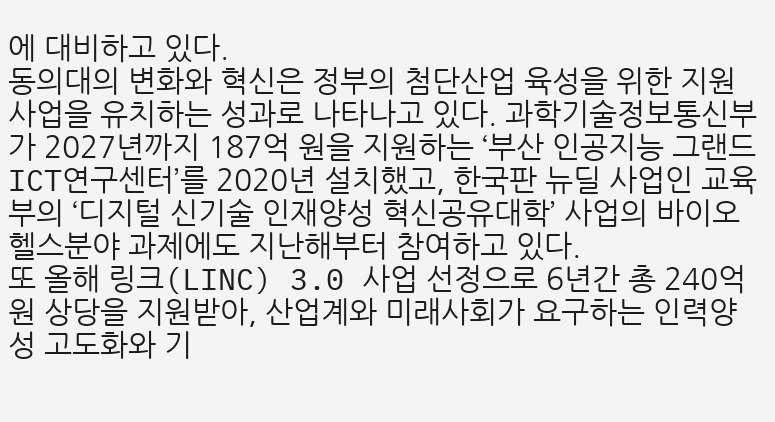에 대비하고 있다.
동의대의 변화와 혁신은 정부의 첨단산업 육성을 위한 지원사업을 유치하는 성과로 나타나고 있다. 과학기술정보통신부가 2027년까지 187억 원을 지원하는 ‘부산 인공지능 그랜드 ICT연구센터’를 2020년 설치했고, 한국판 뉴딜 사업인 교육부의 ‘디지털 신기술 인재양성 혁신공유대학’ 사업의 바이오헬스분야 과제에도 지난해부터 참여하고 있다.
또 올해 링크(LINC) 3.0 사업 선정으로 6년간 총 240억 원 상당을 지원받아, 산업계와 미래사회가 요구하는 인력양성 고도화와 기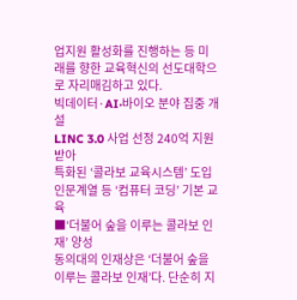업지원 활성화를 진행하는 등 미래를 향한 교육혁신의 선도대학으로 자리매김하고 있다.
빅데이터·AI·바이오 분야 집중 개설
LINC 3.0 사업 선정 240억 지원 받아
특화된 ‘콜라보 교육시스템’ 도입
인문계열 등 ‘컴퓨터 코딩’ 기본 교육
■‘더불어 숲을 이루는 콜라보 인재’ 양성
동의대의 인재상은 ‘더불어 숲을 이루는 콜라보 인재’다. 단순히 지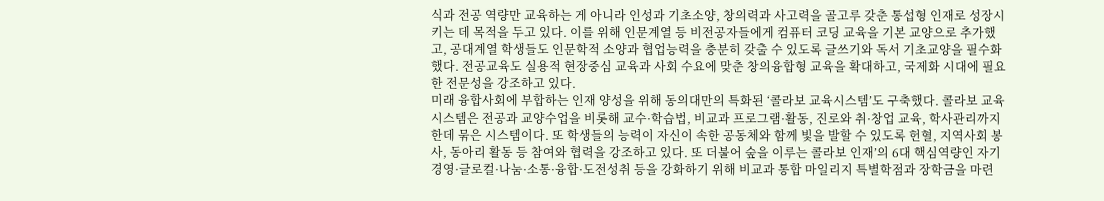식과 전공 역량만 교육하는 게 아니라 인성과 기초소양, 창의력과 사고력을 골고루 갖춘 통섭형 인재로 성장시키는 데 목적을 두고 있다. 이를 위해 인문계열 등 비전공자들에게 컴퓨터 코딩 교육을 기본 교양으로 추가했고, 공대계열 학생들도 인문학적 소양과 협업능력을 충분히 갖출 수 있도록 글쓰기와 독서 기초교양을 필수화했다. 전공교육도 실용적 현장중심 교육과 사회 수요에 맞춘 창의융합형 교육을 확대하고, 국제화 시대에 필요한 전문성을 강조하고 있다.
미래 융합사회에 부합하는 인재 양성을 위해 동의대만의 특화된 ‘콜라보 교육시스템’도 구축했다. 콜라보 교육시스템은 전공과 교양수업을 비롯해 교수·학습법, 비교과 프로그램·활동, 진로와 취·창업 교육, 학사관리까지 한데 묶은 시스템이다. 또 학생들의 능력이 자신이 속한 공동체와 함께 빛을 발할 수 있도록 헌혈, 지역사회 봉사, 동아리 활동 등 참여와 협력을 강조하고 있다. 또 더불어 숲을 이루는 콜라보 인재’의 6대 핵심역량인 자기경영·글로컬·나눔·소통·융합·도전성취 등을 강화하기 위해 비교과 통합 마일리지 특별학점과 장학금을 마련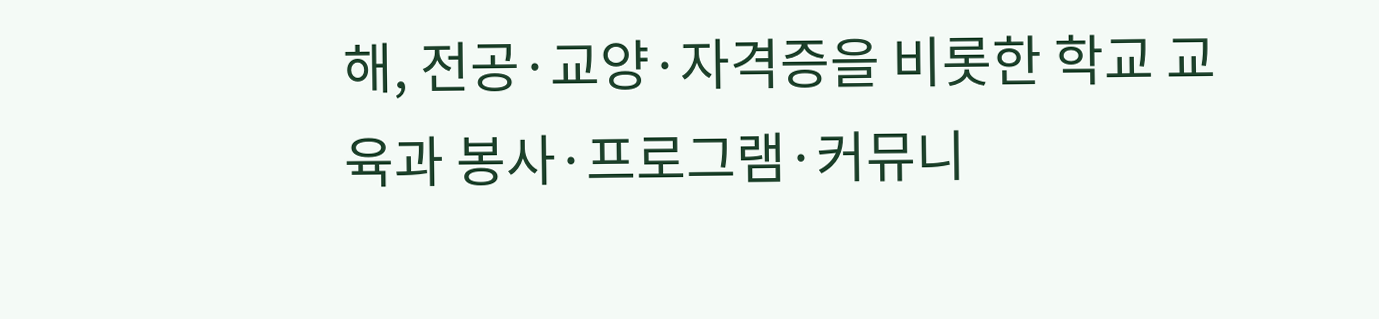해, 전공·교양·자격증을 비롯한 학교 교육과 봉사·프로그램·커뮤니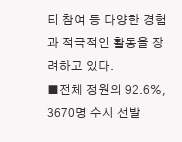티 참여 등 다양한 경험과 적극적인 활동을 장려하고 있다.
■전체 정원의 92.6%, 3670명 수시 선발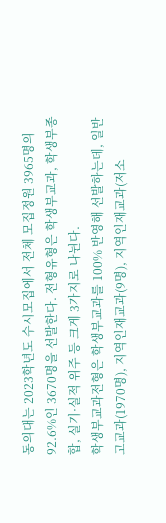동의대는 2023학년도 수시모집에서 전체 모집정원 3965명의 92.6%인 3670명을 선발한다. 전형유형은 학생부교과, 학생부종합, 실기·실적 위주 등 크게 3가지로 나뉜다.
학생부교과전형은 학생부교과를 100% 반영해 선발하는데, 일반고교과(1970명), 지역인재교과(9명), 지역인재교과(저소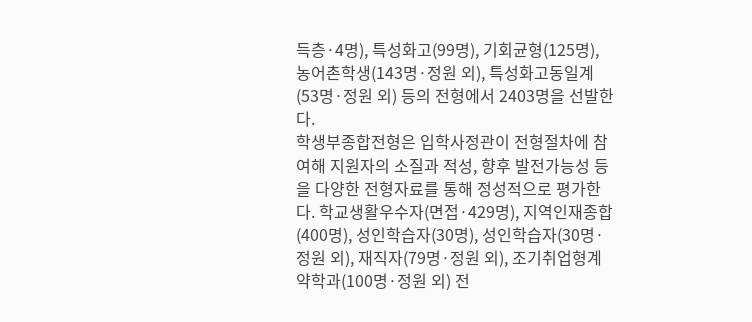득층·4명), 특성화고(99명), 기회균형(125명), 농어촌학생(143명·정원 외), 특성화고동일계(53명·정원 외) 등의 전형에서 2403명을 선발한다.
학생부종합전형은 입학사정관이 전형절차에 참여해 지원자의 소질과 적성, 향후 발전가능성 등을 다양한 전형자료를 통해 정성적으로 평가한다. 학교생활우수자(면접·429명), 지역인재종합(400명), 성인학습자(30명), 성인학습자(30명·정원 외), 재직자(79명·정원 외), 조기취업형계약학과(100명·정원 외) 전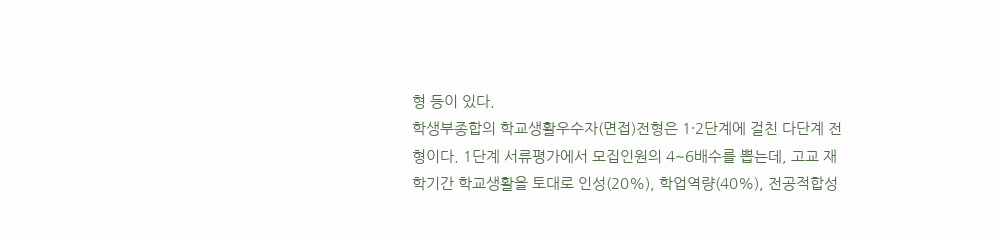형 등이 있다.
학생부종합의 학교생활우수자(면접)전형은 1·2단계에 걸친 다단계 전형이다. 1단계 서류평가에서 모집인원의 4~6배수를 뽑는데, 고교 재학기간 학교생활을 토대로 인성(20%), 학업역량(40%), 전공적합성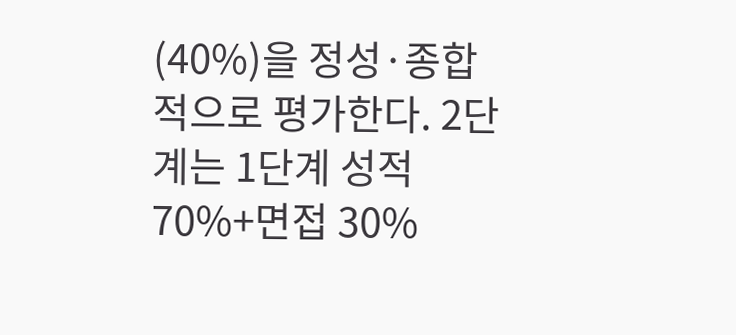(40%)을 정성·종합적으로 평가한다. 2단계는 1단계 성적 70%+면접 30%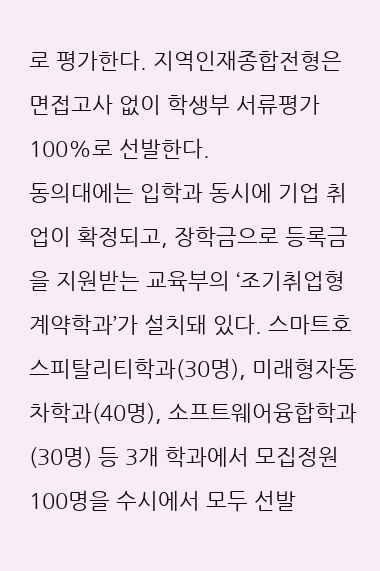로 평가한다. 지역인재종합전형은 면접고사 없이 학생부 서류평가 100%로 선발한다.
동의대에는 입학과 동시에 기업 취업이 확정되고, 장학금으로 등록금을 지원받는 교육부의 ‘조기취업형 계약학과’가 설치돼 있다. 스마트호스피탈리티학과(30명), 미래형자동차학과(40명), 소프트웨어융합학과(30명) 등 3개 학과에서 모집정원 100명을 수시에서 모두 선발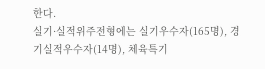한다.
실기·실적위주전형에는 실기우수자(165명), 경기실적우수자(14명), 체육특기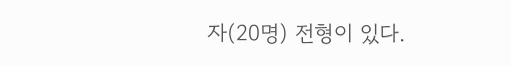자(20명) 전형이 있다.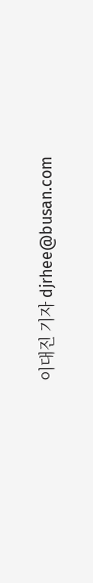이대진 기자 djrhee@busan.com